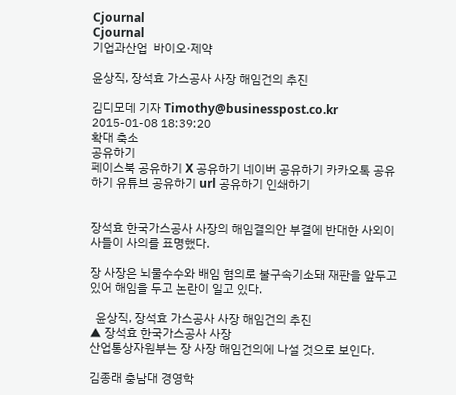Cjournal
Cjournal
기업과산업  바이오·제약

윤상직, 장석효 가스공사 사장 해임건의 추진

김디모데 기자 Timothy@businesspost.co.kr 2015-01-08 18:39:20
확대 축소
공유하기
페이스북 공유하기 X 공유하기 네이버 공유하기 카카오톡 공유하기 유튜브 공유하기 url 공유하기 인쇄하기


장석효 한국가스공사 사장의 해임결의안 부결에 반대한 사외이사들이 사의를 표명했다.

장 사장은 뇌물수수와 배임 혐의로 불구속기소돼 재판을 앞두고 있어 해임을 두고 논란이 일고 있다.

  윤상직, 장석효 가스공사 사장 해임건의 추진
▲ 장석효 한국가스공사 사장
산업통상자원부는 장 사장 해임건의에 나설 것으로 보인다.

김종래 충남대 경영학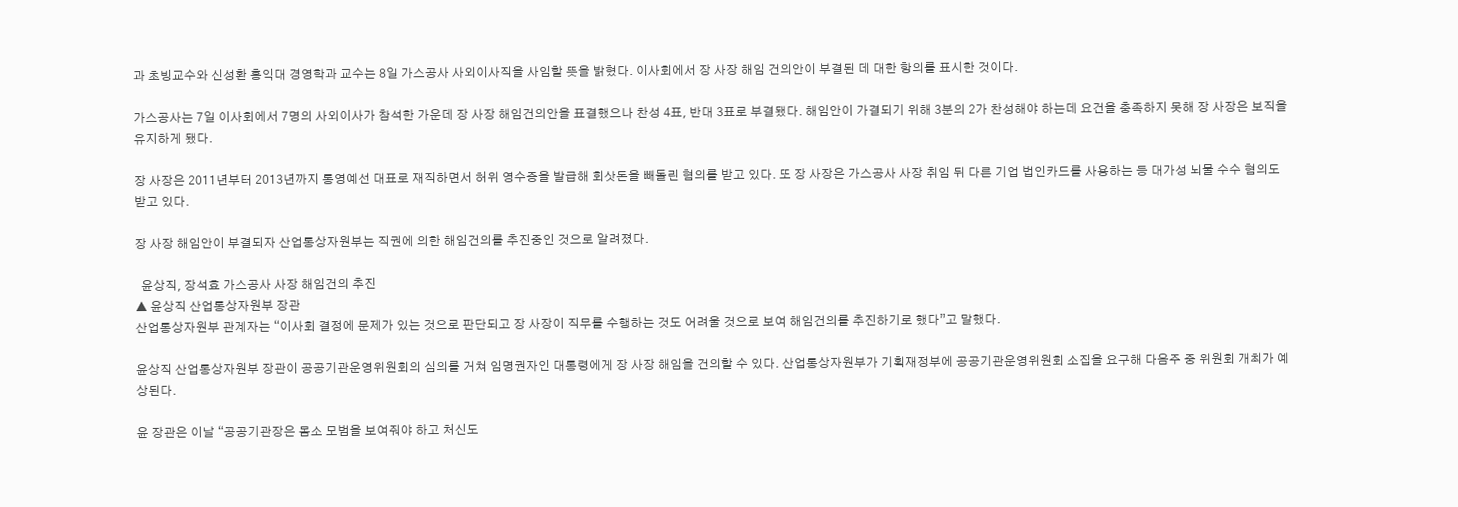과 초빙교수와 신성환 홍익대 경영학과 교수는 8일 가스공사 사외이사직을 사임할 뜻을 밝혔다. 이사회에서 장 사장 해임 건의안이 부결된 데 대한 항의를 표시한 것이다.

가스공사는 7일 이사회에서 7명의 사외이사가 참석한 가운데 장 사장 해임건의안을 표결했으나 찬성 4표, 반대 3표로 부결됐다. 해임안이 가결되기 위해 3분의 2가 찬성해야 하는데 요건을 충족하지 못해 장 사장은 보직을 유지하게 됐다.

장 사장은 2011년부터 2013년까지 통영예선 대표로 재직하면서 허위 영수증을 발급해 회삿돈을 빼돌린 혐의를 받고 있다. 또 장 사장은 가스공사 사장 취임 뒤 다른 기업 법인카드를 사용하는 등 대가성 뇌물 수수 혐의도 받고 있다.

장 사장 해임안이 부결되자 산업통상자원부는 직권에 의한 해임건의를 추진중인 것으로 알려졌다.

  윤상직, 장석효 가스공사 사장 해임건의 추진
▲ 윤상직 산업통상자원부 장관
산업통상자원부 관계자는 “이사회 결정에 문제가 있는 것으로 판단되고 장 사장이 직무를 수행하는 것도 어려울 것으로 보여 해임건의를 추진하기로 했다”고 말했다.

윤상직 산업통상자원부 장관이 공공기관운영위원회의 심의를 거쳐 임명권자인 대통령에게 장 사장 해임을 건의할 수 있다. 산업통상자원부가 기획재정부에 공공기관운영위원회 소집을 요구해 다음주 중 위원회 개최가 예상된다.

윤 장관은 이날 “공공기관장은 몸소 모범을 보여줘야 하고 처신도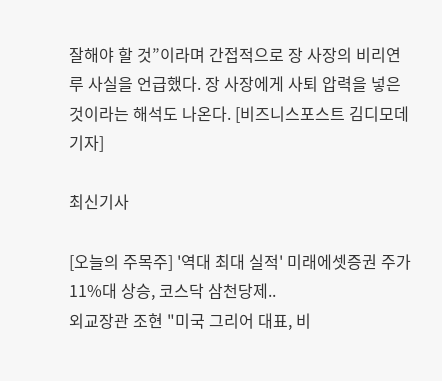잘해야 할 것”이라며 간접적으로 장 사장의 비리연루 사실을 언급했다. 장 사장에게 사퇴 압력을 넣은 것이라는 해석도 나온다. [비즈니스포스트 김디모데 기자]

최신기사

[오늘의 주목주] '역대 최대 실적' 미래에셋증권 주가 11%대 상승, 코스닥 삼천당제..
외교장관 조현 "미국 그리어 대표, 비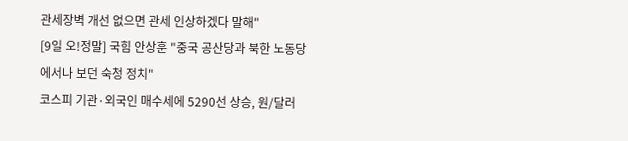관세장벽 개선 없으면 관세 인상하겠다 말해"
[9일 오!정말] 국힘 안상훈 "중국 공산당과 북한 노동당에서나 보던 숙청 정치"
코스피 기관·외국인 매수세에 5290선 상승, 원/달러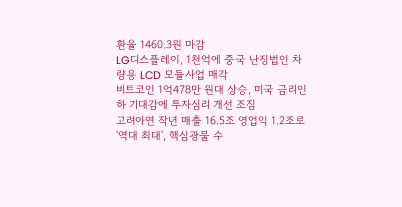환율 1460.3원 마감
LG디스플레이, 1천억에 중국 난징법인 차량용 LCD 모듈사업 매각
비트코인 1억478만 원대 상승, 미국 금리인하 기대감에 투자심리 개선 조짐
고려아연 작년 매출 16.5조 영업익 1.2조로 '역대 최대', 핵심광물 수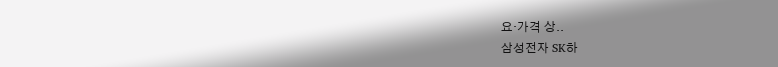요·가격 상..
삼성전자 SK하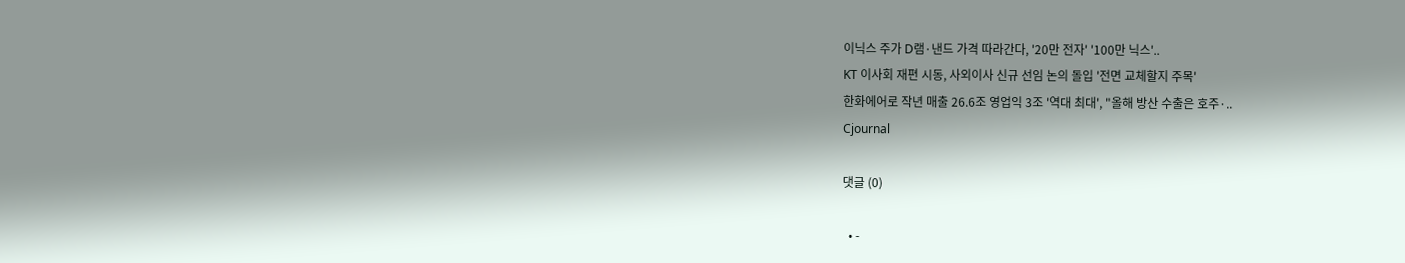이닉스 주가 D램·낸드 가격 따라간다, '20만 전자' '100만 닉스'..
KT 이사회 재편 시동, 사외이사 신규 선임 논의 돌입 '전면 교체할지 주목'
한화에어로 작년 매출 26.6조 영업익 3조 '역대 최대', "올해 방산 수출은 호주·..
Cjournal

댓글 (0)

  • -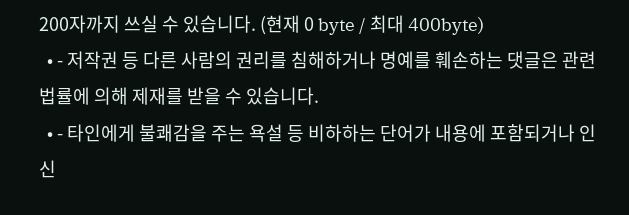200자까지 쓰실 수 있습니다. (현재 0 byte / 최대 400byte)
  • - 저작권 등 다른 사람의 권리를 침해하거나 명예를 훼손하는 댓글은 관련 법률에 의해 제재를 받을 수 있습니다.
  • - 타인에게 불쾌감을 주는 욕설 등 비하하는 단어가 내용에 포함되거나 인신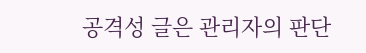공격성 글은 관리자의 판단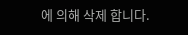에 의해 삭제 합니다.